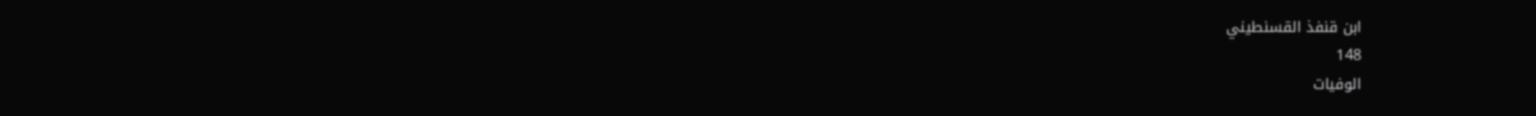ابن قنفذ القسنطيني
148
الوفيات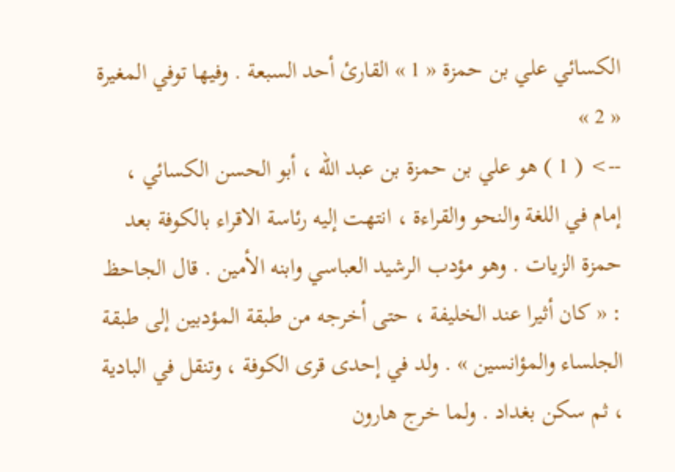الكسائي علي بن حمزة « 1 » القارئ أحد السبعة . وفيها توفي المغيرة « 2 »
--> ( 1 ) هو علي بن حمزة بن عبد اللّه ، أبو الحسن الكسائي ، إمام في اللغة والنحو والقراءة ، انتهت إليه رئاسة الاقراء بالكوفة بعد حمزة الزيات . وهو مؤدب الرشيد العباسي وابنه الأمين . قال الجاحظ : « كان أثيرا عند الخليفة ، حتى أخرجه من طبقة المؤدبين إلى طبقة الجلساء والمؤانسين » . ولد في إحدى قرى الكوفة ، وتنقل في البادية ، ثم سكن بغداد . ولما خرج هارون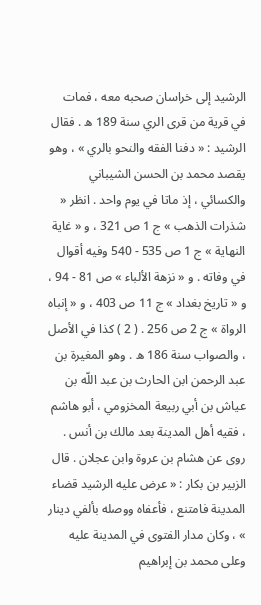الرشيد إلى خراسان صحبه معه ، فمات في قرية من قرى الري سنة 189 ه . فقال الرشيد : « دفنا الفقه والنحو بالري » ، وهو يقصد محمد بن الحسن الشيباني والكسائي ، إذ ماتا في يوم واحد . انظر « شذرات الذهب » ج 1 ص 321 ، و « غاية النهاية » ج 1 ص 535 - 540 وفيه أقوال في وفاته . و « نزهة الألباء » ص 81 - 94 ، و « تاريخ بغداد » ج 11 ص 403 ، و « إنباه الرواة » ج 2 ص 256 . ( 2 ) كذا في الأصل ، والصواب سنة 186 ه . وهو المغيرة بن عبد الرحمن ابن الحارث بن عبد اللّه بن عياش بن أبي ربيعة المخزومي ، أبو هاشم ، فقيه أهل المدينة بعد مالك بن أنس . روى عن هشام بن عروة وابن عجلان . قال الزبير بن بكار : « عرض عليه الرشيد قضاء المدينة فامتنع ، فأعفاه ووصله بألفي دينار » ، وكان مدار الفتوى في المدينة عليه وعلى محمد بن إبراهيم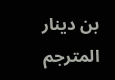بن دينار المترجم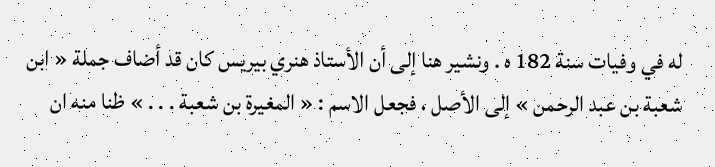له في وفيات سنة 182 ه . ونشير هنا إلى أن الأستاذ هنري بيريس كان قد أضاف جملة « ابن شعبة بن عبد الرحمن » إلى الأصل ، فجعل الاسم : « المغيرة بن شعبة . . . » ظنا منه ان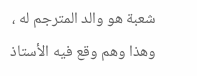شعبة هو والد المترجم له ، وهذا وهم وقع فيه الأستاذ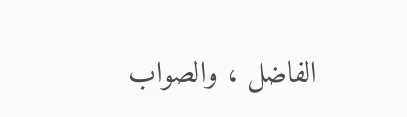الفاضل ، والصواب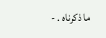ما ذكرناه . -